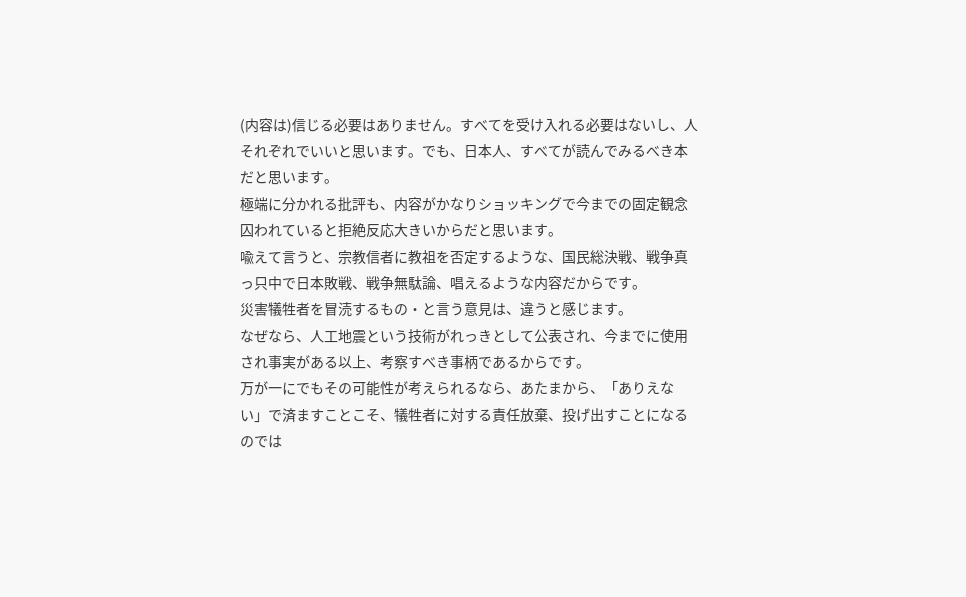(内容は)信じる必要はありません。すべてを受け入れる必要はないし、人それぞれでいいと思います。でも、日本人、すべてが読んでみるべき本だと思います。
極端に分かれる批評も、内容がかなりショッキングで今までの固定観念囚われていると拒絶反応大きいからだと思います。
喩えて言うと、宗教信者に教祖を否定するような、国民総決戦、戦争真っ只中で日本敗戦、戦争無駄論、唱えるような内容だからです。
災害犠牲者を冒涜するもの・と言う意見は、違うと感じます。
なぜなら、人工地震という技術がれっきとして公表され、今までに使用され事実がある以上、考察すべき事柄であるからです。
万が一にでもその可能性が考えられるなら、あたまから、「ありえない」で済ますことこそ、犠牲者に対する責任放棄、投げ出すことになるのでは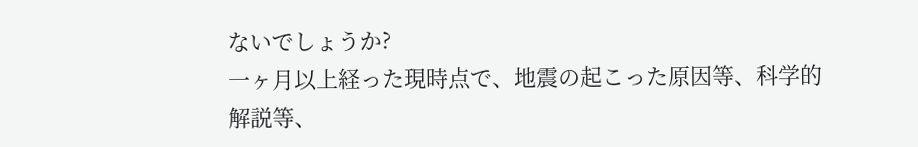ないでしょうか?
一ヶ月以上経った現時点で、地震の起こった原因等、科学的解説等、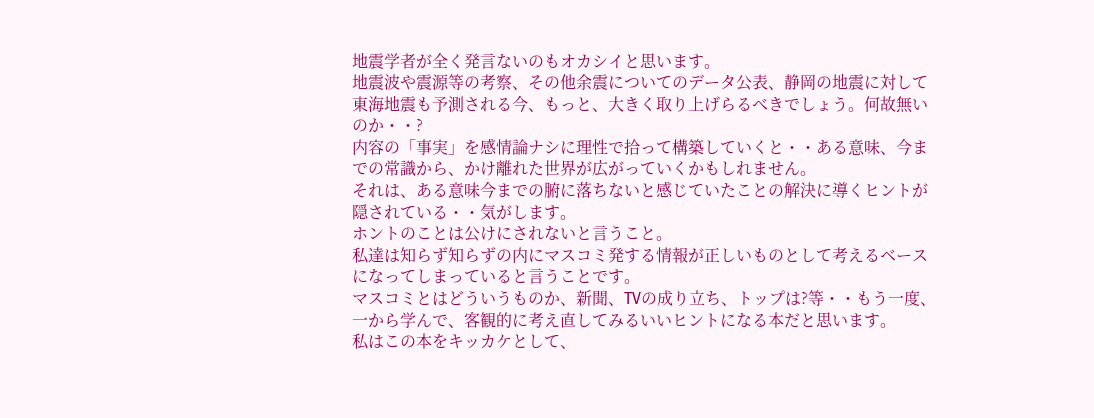地震学者が全く発言ないのもオカシイと思います。
地震波や震源等の考察、その他余震についてのデータ公表、静岡の地震に対して東海地震も予測される今、もっと、大きく取り上げらるべきでしょう。何故無いのか・・?
内容の「事実」を感情論ナシに理性で拾って構築していくと・・ある意味、今までの常識から、かけ離れた世界が広がっていくかもしれません。
それは、ある意味今までの腑に落ちないと感じていたことの解決に導くヒントが隠されている・・気がします。
ホントのことは公けにされないと言うこと。
私達は知らず知らずの内にマスコミ発する情報が正しいものとして考えるベースになってしまっていると言うことです。
マスコミとはどういうものか、新聞、TVの成り立ち、トップは?等・・もう一度、一から学んで、客観的に考え直してみるいいヒントになる本だと思います。
私はこの本をキッカケとして、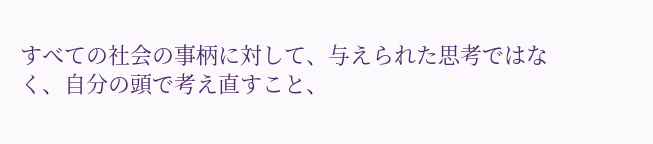すべての社会の事柄に対して、与えられた思考ではなく、自分の頭で考え直すこと、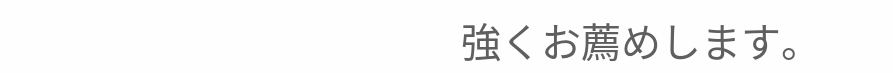強くお薦めします。